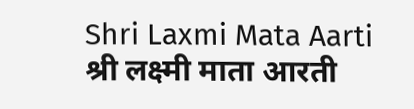Shri Laxmi Mata Aarti
श्री लक्ष्मी माता आरती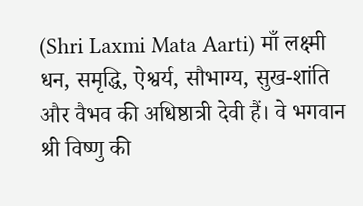(Shri Laxmi Mata Aarti) माँ लक्ष्मी धन, समृद्धि, ऐश्वर्य, सौभाग्य, सुख-शांति और वैभव की अधिष्ठात्री देवी हैं। वे भगवान श्री विष्णु की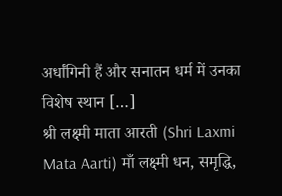अर्धांगिनी हैं और सनातन धर्म में उनका विशेष स्थान […]
श्री लक्ष्मी माता आरती (Shri Laxmi Mata Aarti) माँ लक्ष्मी धन, समृद्धि,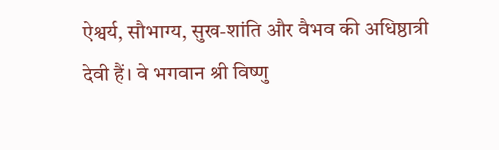ऐश्वर्य, सौभाग्य, सुख-शांति और वैभव की अधिष्ठात्री देवी हैं। वे भगवान श्री विष्णु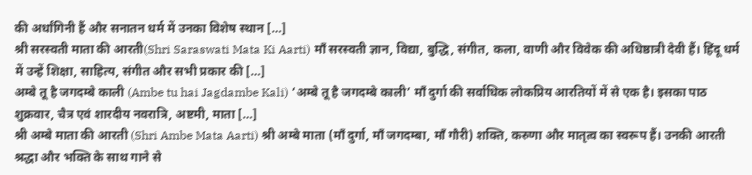की अर्धांगिनी हैं और सनातन धर्म में उनका विशेष स्थान […]
श्री सरस्वती माता की आरती(Shri Saraswati Mata Ki Aarti) माँ सरस्वती ज्ञान, विद्या, बुद्धि, संगीत, कला, वाणी और विवेक की अधिष्ठात्री देवी हैं। हिंदू धर्म में उन्हें शिक्षा, साहित्य, संगीत और सभी प्रकार की […]
अम्बे तू है जगदम्बे काली (Ambe tu hai Jagdambe Kali) ‘अम्बे तू है जगदम्बे काली’ माँ दुर्गा की सर्वाधिक लोकप्रिय आरतियों में से एक है। इसका पाठ शुक्रवार, चैत्र एवं शारदीय नवरात्रि, अष्टमी, माता […]
श्री अम्बे माता की आरती (Shri Ambe Mata Aarti) श्री अम्बे माता (माँ दुर्गा, माँ जगदम्बा, माँ गौरी) शक्ति, करुणा और मातृत्व का स्वरूप हैं। उनकी आरती श्रद्धा और भक्ति के साथ गाने से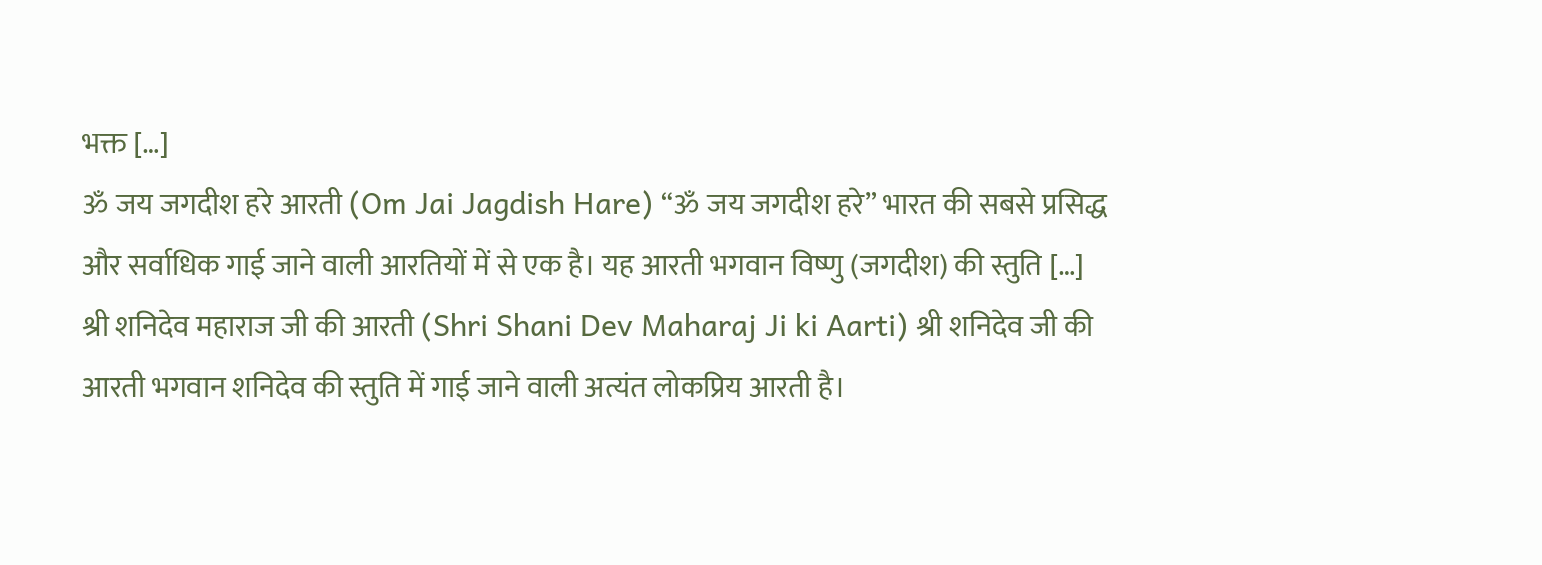भक्त […]
ॐ जय जगदीश हरे आरती (Om Jai Jagdish Hare) “ॐ जय जगदीश हरे” भारत की सबसे प्रसिद्ध और सर्वाधिक गाई जाने वाली आरतियों में से एक है। यह आरती भगवान विष्णु (जगदीश) की स्तुति […]
श्री शनिदेव महाराज जी की आरती (Shri Shani Dev Maharaj Ji ki Aarti) श्री शनिदेव जी की आरती भगवान शनिदेव की स्तुति में गाई जाने वाली अत्यंत लोकप्रिय आरती है।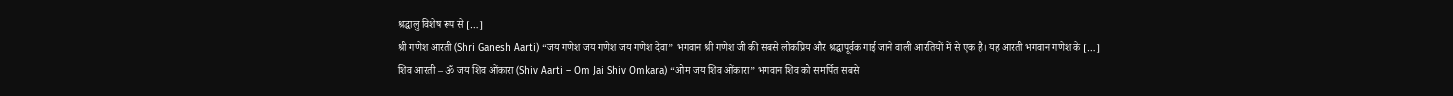श्रद्धालु विशेष रूप से […]
श्री गणेश आरती (Shri Ganesh Aarti) “जय गणेश जय गणेश जय गणेश देवा” भगवान श्री गणेश जी की सबसे लोकप्रिय और श्रद्धापूर्वक गाई जाने वाली आरतियों में से एक है। यह आरती भगवान गणेश के […]
शिव आरती – ॐ जय शिव ओंकारा (Shiv Aarti – Om Jai Shiv Omkara) “ओम जय शिव ओंकारा” भगवान शिव को समर्पित सबसे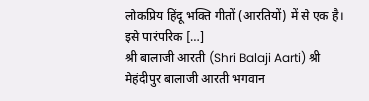लोकप्रिय हिंदू भक्ति गीतों (आरतियों) में से एक है। इसे पारंपरिक […]
श्री बालाजी आरती (Shri Balaji Aarti) श्री मेहंदीपुर बालाजी आरती भगवान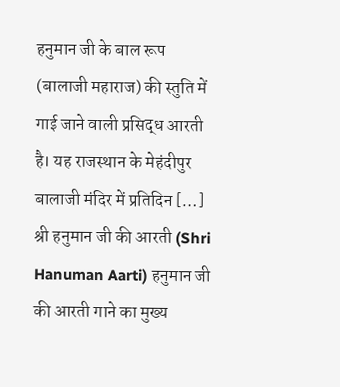हनुमान जी के बाल रूप (बालाजी महाराज) की स्तुति में गाई जाने वाली प्रसिद्ध आरती है। यह राजस्थान के मेहंदीपुर बालाजी मंदिर में प्रतिदिन […]
श्री हनुमान जी की आरती (Shri Hanuman Aarti) हनुमान जी की आरती गाने का मुख्य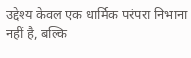उद्देश्य केवल एक धार्मिक परंपरा निभाना नहीं है, बल्कि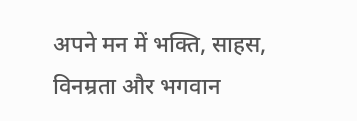अपने मन में भक्ति, साहस, विनम्रता और भगवान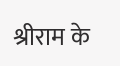श्रीराम के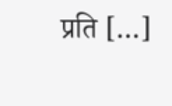प्रति […]